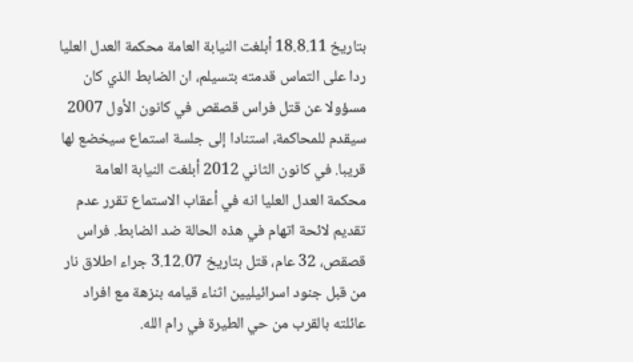بتاريخ 18.8.11 أبلغت النيابة العامة محكمة العدل العليا ردا على التماس قدمته بتسيلم، ان الضابط الذي كان مسؤولا عن قتل فراس قصقص في كانون الأول 2007 سيقدم للمحاكمة، استنادا إلى جلسة استماع سيخضع لها قريبا. في كانون الثاني 2012 أبلغت النيابة العامة محكمة العدل العليا انه في أعقاب الاستماع تقرر عدم تقديم لائحة اتهام في هذه الحالة ضد الضابط. فراس قصقص، 32 عام، قتل بتاريخ 3.12.07 جراء اطلاق نار من قبل جنود اسرائيليين اثناء قيامه بنزهة مع افراد عائلته بالقرب من حي الطيرة في رام الله.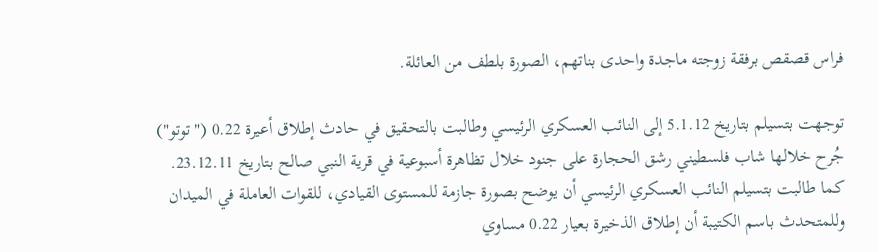فراس قصقص برفقة زوجته ماجدة واحدى بناتهم، الصورة بلطف من العائلة.

توجهت بتسيلم بتاريخ 5.1.12 إلى النائب العسكري الرئيسي وطالبت بالتحقيق في حادث إطلاق أعيرة 0.22 ("توتو") جُرح خلالها شاب فلسطيني رشق الحجارة على جنود خلال تظاهرة أسبوعية في قرية النبي صالح بتاريخ 23.12.11. كما طالبت بتسيلم النائب العسكري الرئيسي أن يوضح بصورة جازمة للمستوى القيادي، للقوات العاملة في الميدان وللمتحدث باسم الكتيبة أن إطلاق الذخيرة بعيار 0.22 مساوي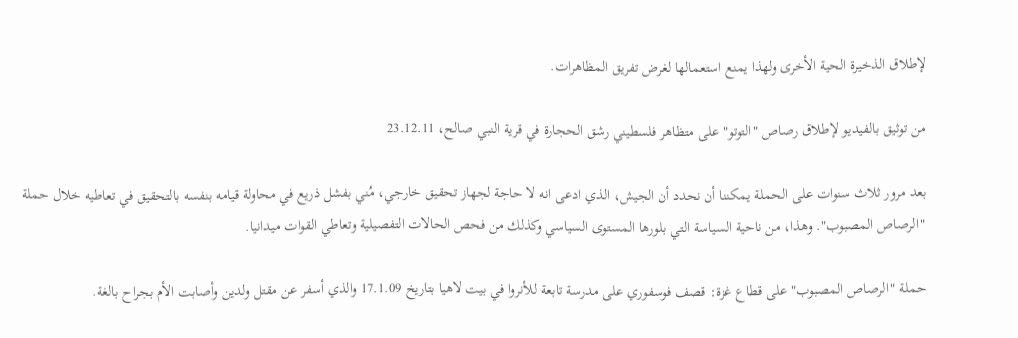لإطلاق الذخيرة الحية الأخرى ولهذا يمنع استعمالها لغرض تفريق المظاهرات.

من توثيق بالفيديو لإطلاق رصاص "التوتو" على متظاهر فلسطيني رشق الحجارة في قرية النبي صالح، 23.12.11

بعد مرور ثلاث سنوات على الحملة يمكننا أن نحدد أن الجيش، الذي ادعى انه لا حاجة لجهاز تحقيق خارجي، مُني بفشل ذريع في محاولة قيامه بنفسه بالتحقيق في تعاطيه خلال حملة "الرصاص المصبوب". وهذا، من ناحية السياسة التي بلورها المستوى السياسي وكذلك من فحص الحالات التفصيلية وتعاطي القوات ميدانيا.

حملة "الرصاص المصبوب" على قطاع غزة: قصف فوسفوري على مدرسة تابعة للأنروا في بيت لاهيا بتاريخ 17.1.09 والذي أسفر عن مقتل ولدين وأصابت الأم بجراح بالغة.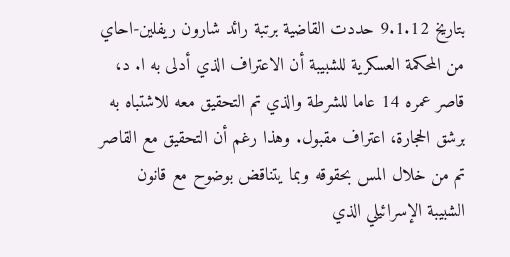بتاريخ 9.1.12 حددت القاضية برتبة رائد شارون ريفلين-احاي من المحكمة العسكرية للشبيبة أن الاعتراف الذي أدلى به ا. د، قاصر عمره 14 عاما للشرطة والذي تم التحقيق معه للاشتباه به برشق الحجارة، اعتراف مقبول. وهذا رغم أن التحقيق مع القاصر تم من خلال المس بحقوقه وبما يتناقض بوضوح مع قانون الشبيبة الإسرائيلي الذي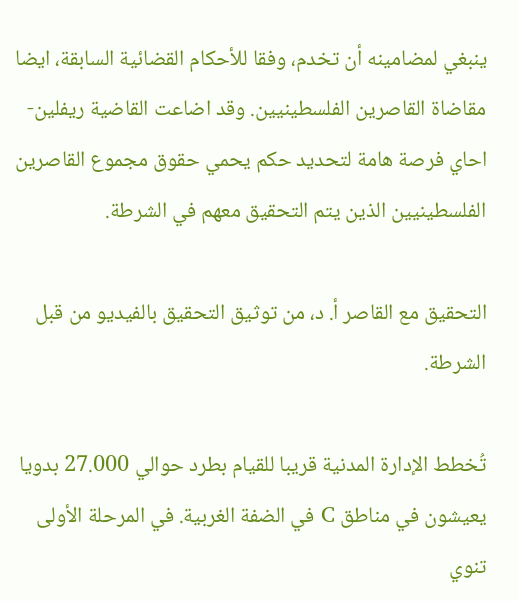ينبغي لمضامينه أن تخدم، وفقا للأحكام القضائية السابقة، ايضا مقاضاة القاصرين الفلسطينيين. وقد اضاعت القاضية ريفلين-احاي فرصة هامة لتحديد حكم يحمي حقوق مجموع القاصرين الفلسطينيين الذين يتم التحقيق معهم في الشرطة.

التحقيق مع القاصر أ. د، من توثيق التحقيق بالفيديو من قبل الشرطة.

تُخطط الإدارة المدنية قريبا للقيام بطرد حوالي 27.000 بدويا يعيشون في مناطق C في الضفة الغربية. في المرحلة الأولى تنوي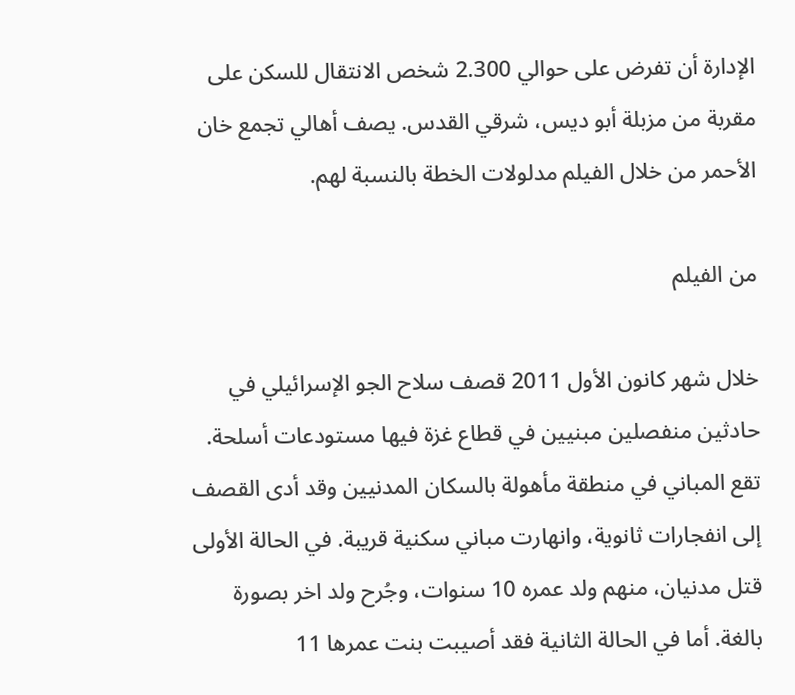الإدارة أن تفرض على حوالي 2.300 شخص الانتقال للسكن على مقربة من مزبلة أبو ديس، شرقي القدس. يصف أهالي تجمع خان الأحمر من خلال الفيلم مدلولات الخطة بالنسبة لهم.

من الفيلم

خلال شهر كانون الأول 2011 قصف سلاح الجو الإسرائيلي في حادثين منفصلين مبنيين في قطاع غزة فيها مستودعات أسلحة. تقع المباني في منطقة مأهولة بالسكان المدنيين وقد أدى القصف إلى انفجارات ثانوية، وانهارت مباني سكنية قريبة. في الحالة الأولى قتل مدنيان، منهم ولد عمره 10 سنوات، وجُرح ولد اخر بصورة بالغة. أما في الحالة الثانية فقد أصيبت بنت عمرها 11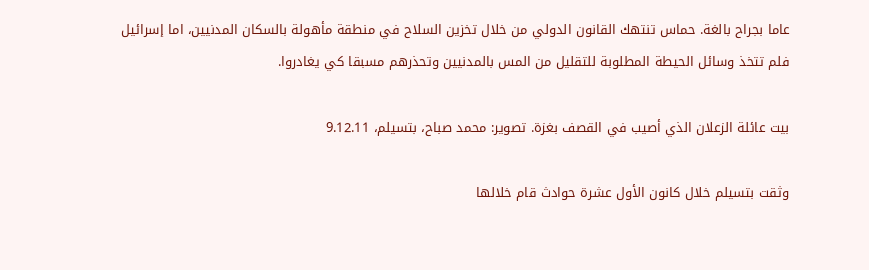عاما بجراح بالغة. حماس تنتهك القانون الدولي من خلال تخزين السلاح في منطقة مأهولة بالسكان المدنيين، اما إسرائيل فلم تتخذ وسائل الحيطة المطلوبة للتقليل من المس بالمدنيين وتحذرهم مسبقا كي يغادروا.

بيت عائلة الزعلان الذي أصيب في القصف بغزة. تصوير: محمد صباح، بتسيلم، 9.12.11

وثقت بتسيلم خلال كانون الأول عشرة حوادث قام خلالها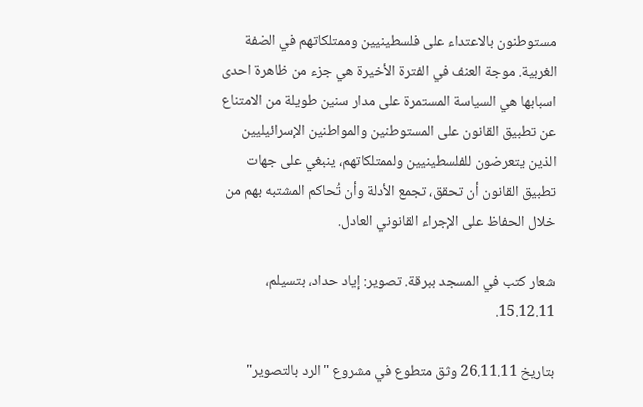مستوطنون بالاعتداء على فلسطينيين وممتلكاتهم في الضفة الغربية. موجة العنف في الفترة الأخيرة هي جزء من ظاهرة احدى اسبابها هي السياسة المستمرة على مدار سنين طويلة من الامتناع عن تطبيق القانون على المستوطنين والمواطنين الإسرائيليين الذين يتعرضون للفلسطينيين ولممتلكاتهم، ينبغي على جهات تطبيق القانون أن تحقق، تجمع الأدلة وأن تُحاكم المشتبه بهم من خلال الحفاظ على الإجراء القانوني العادل.

شعار كتب في المسجد ببرقة. تصوير: إياد حداد، بتسيلم، 15.12.11.

بتاريخ 26.11.11 وثق متطوع في مشروع "الرد بالتصوير"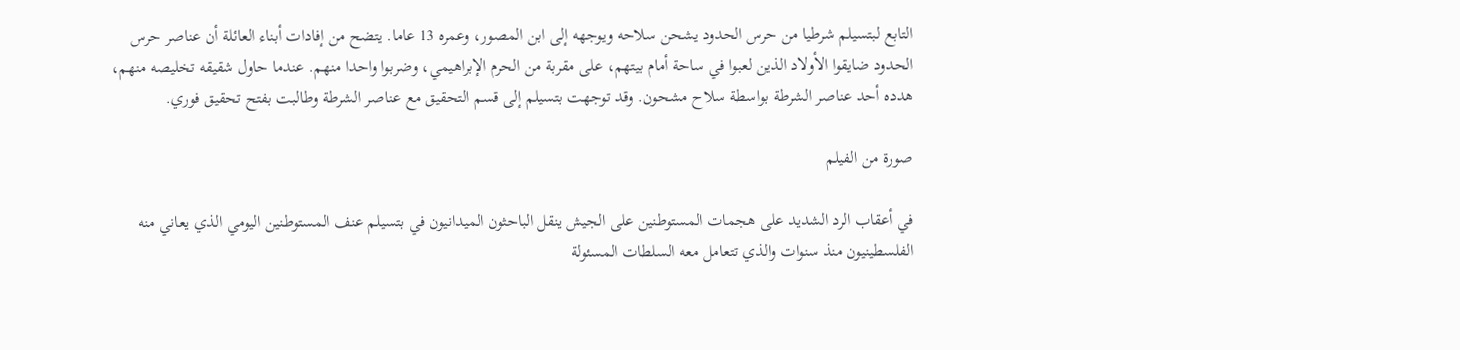التابع لبتسيلم شرطيا من حرس الحدود يشحن سلاحه ويوجهه إلى ابن المصور، وعمره 13 عاما. يتضح من إفادات أبناء العائلة أن عناصر حرس الحدود ضايقوا الأولاد الذين لعبوا في ساحة أمام بيتهم، على مقربة من الحرم الإبراهيمي، وضربوا واحدا منهم. عندما حاول شقيقه تخليصه منهم، هدده أحد عناصر الشرطة بواسطة سلاح مشحون. وقد توجهت بتسيلم إلى قسم التحقيق مع عناصر الشرطة وطالبت بفتح تحقيق فوري.

صورة من الفيلم

في أعقاب الرد الشديد على هجمات المستوطنين على الجيش ينقل الباحثون الميدانيون في بتسيلم عنف المستوطنين اليومي الذي يعاني منه الفلسطينيون منذ سنوات والذي تتعامل معه السلطات المسئولة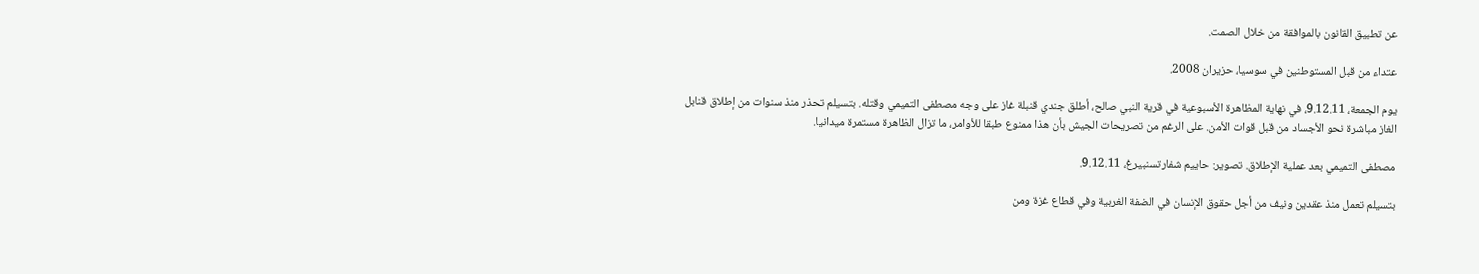عن تطبيق القانون بالموافقة من خلال الصمت.

عتداء من قبل المستوطنين في سوسيا، حزيران 2008.

يوم الجمعة، 9.12.11، في نهاية المظاهرة الأسبوعية في قرية النبي صالح، أطلق جندي قنبلة غاز على وجه مصطفى التميمي وقتله. بتسيلم تحذر منذ سنوات من إطلاق قنابل الغاز مباشرة نحو الأجساد من قبل قوات الأمن. على الرغم من تصريحات الجيش بأن هذا ممنوع طبقا للأوامر، ما تزال الظاهرة مستمرة ميدانيا.

مصطفى التميمي بعد عملية الإطلاق. تصوير: حاييم شفارتسنبيرغ، 9.12.11.

بتسيلم تعمل منذ عقدين ونيف من أجل حقوق الإنسان في الضفة الغربية وفي قطاع غزة ومن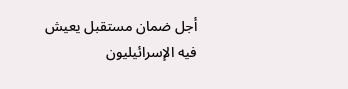أجل ضمان مستقبل يعيش فيه الإسرائيليون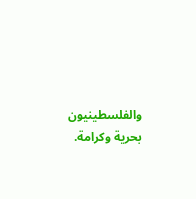والفلسطينيون بحرية وكرامة.